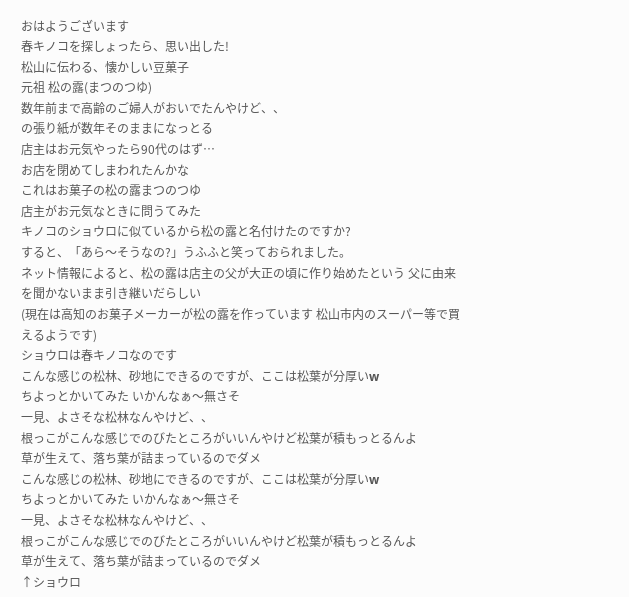おはようございます
春キノコを探しょったら、思い出した!
松山に伝わる、懐かしい豆菓子
元祖 松の露(まつのつゆ)
数年前まで高齢のご婦人がおいでたんやけど、、
の張り紙が数年そのままになっとる
店主はお元気やったら90代のはず…
お店を閉めてしまわれたんかな
これはお菓子の松の露まつのつゆ
店主がお元気なときに問うてみた
キノコのショウロに似ているから松の露と名付けたのですか?
すると、「あら〜そうなの?」うふふと笑っておられました。
ネット情報によると、松の露は店主の父が大正の頃に作り始めたという 父に由来を聞かないまま引き継いだらしい
(現在は高知のお菓子メーカーが松の露を作っています 松山市内のスーパー等で買えるようです)
ショウロは春キノコなのです
こんな感じの松林、砂地にできるのですが、ここは松葉が分厚いw
ちよっとかいてみた いかんなぁ〜無さそ
一見、よさそな松林なんやけど、、
根っこがこんな感じでのびたところがいいんやけど松葉が積もっとるんよ
草が生えて、落ち葉が詰まっているのでダメ
こんな感じの松林、砂地にできるのですが、ここは松葉が分厚いw
ちよっとかいてみた いかんなぁ〜無さそ
一見、よさそな松林なんやけど、、
根っこがこんな感じでのびたところがいいんやけど松葉が積もっとるんよ
草が生えて、落ち葉が詰まっているのでダメ
↑ショウロ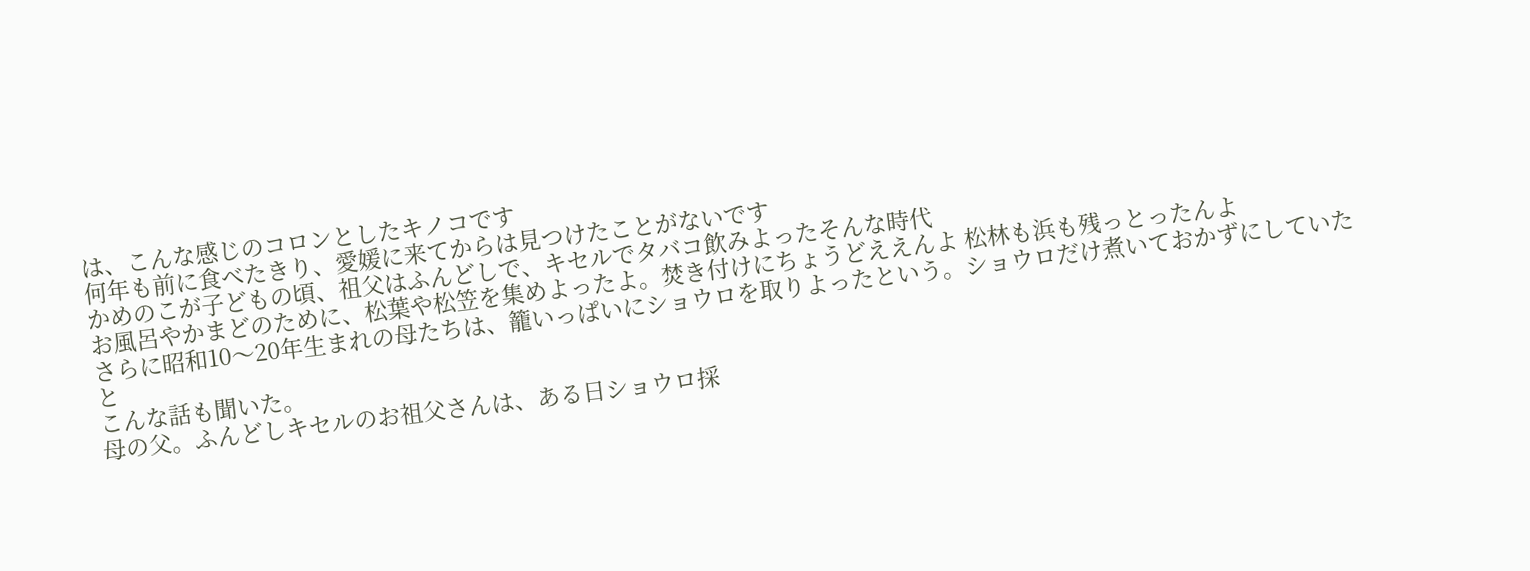は、こんな感じのコロンとしたキノコです
何年も前に食べたきり、愛媛に来てからは見つけたことがないです
かめのこが子どもの頃、祖父はふんどしで、キセルでタバコ飲みよったそんな時代
お風呂やかまどのために、松葉や松笠を集めよったよ。焚き付けにちょうどええんよ 松林も浜も残っとったんよ
さらに昭和10〜20年生まれの母たちは、籠いっぱいにショウロを取りよったという。ショウロだけ煮いておかずにしていたと
こんな話も聞いた。
母の父。ふんどしキセルのお祖父さんは、ある日ショウロ採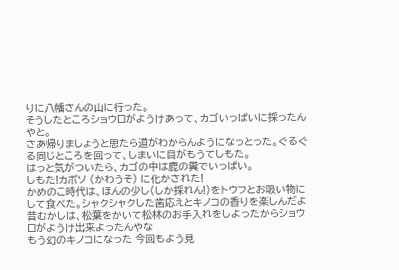りに八幡さんの山に行った。
そうしたところショウロがようけあって、カゴいっぱいに採ったんやと。
さあ帰りましょうと思たら道がわからんようになっとった。ぐるぐる同じところを回って、しまいに目がもうてしもた。
はっと気がついたら、カゴの中は鹿の糞でいっぱい。
しもた!カボソ (かわうそ) に化かされた!
かめのこ時代は、ほんの少し(しか採れん!)をトウフとお吸い物にして食べた。シャクシャクした歯応えとキノコの香りを楽しんだよ
昔むかしは、松葉をかいて松林のお手入れをしよったからショウロがようけ出来よったんやな
もう幻のキノコになった 今回もよう見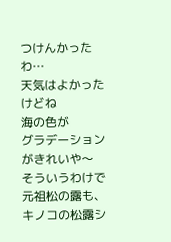つけんかったわ…
天気はよかったけどね
海の色が
グラデーションがきれいや〜
そういうわけで元祖松の露も、キノコの松露シ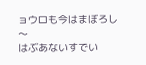ョウロも今はまぼろし〜
はぶあないすでい